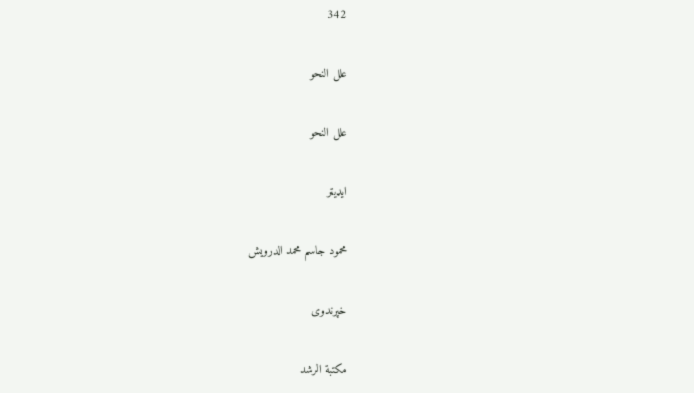342

علل النحو

علل النحو

ایډیټر

محمود جاسم محمد الدرويش

خپرندوی

مكتبة الرشد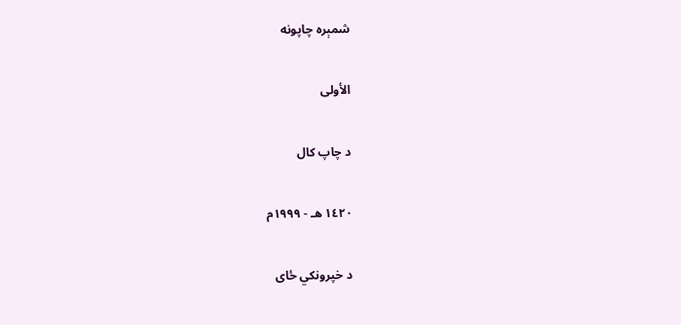شمېره چاپونه

الأولى

د چاپ کال

١٤٢٠ هـ - ١٩٩٩م

د خپرونکي ځای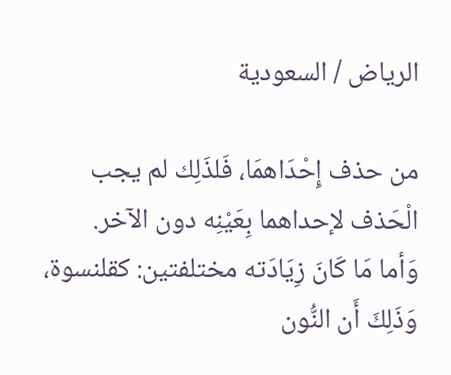الرياض / السعودية

من حذف إِحْدَاهمَا، فَلذَلِك لم يجب الْحَذف لإحداهما بِعَيْنِه دون الآخر.
وَأما مَا كَانَ زِيَادَته مختلفتين: كقلنسوة، وَذَلِكَ أَن النُّون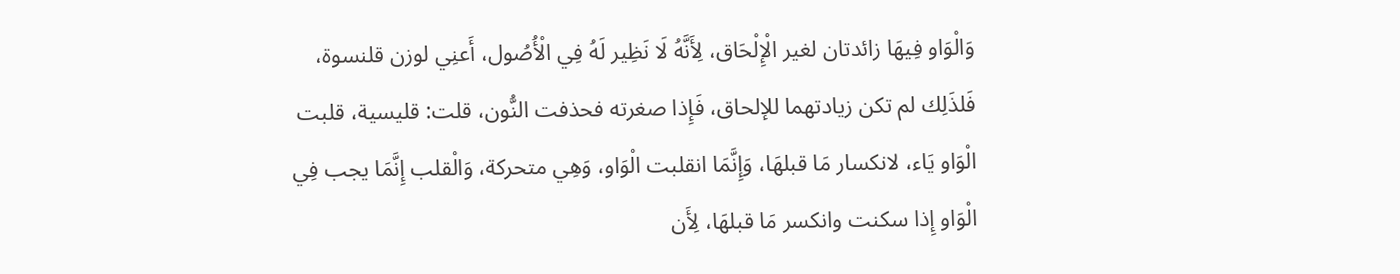وَالْوَاو فِيهَا زائدتان لغير الْإِلْحَاق، لِأَنَّهُ لَا نَظِير لَهُ فِي الْأُصُول، أَعنِي لوزن قلنسوة، فَلذَلِك لم تكن زيادتهما للإلحاق، فَإِذا صغرته فحذفت النُّون، قلت: قليسية، قلبت الْوَاو يَاء، لانكسار مَا قبلهَا، وَإِنَّمَا انقلبت الْوَاو، وَهِي متحركة، وَالْقلب إِنَّمَا يجب فِي الْوَاو إِذا سكنت وانكسر مَا قبلهَا، لِأَن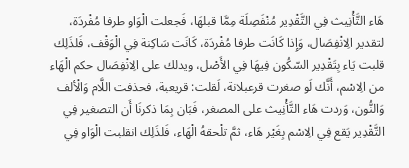هَاء التَّأْنِيث فِي التَّقْدِير مُنْفَصِلَة مِمَّا قبلهَا، فَجعلت الْوَاو طرفا مُفْردَة، لتقدير الِانْفِصَال، وَإِذا كَانَت طرفا مُفْردَة، كَانَت سَاكِنة فِي الْوَقْف، فَلذَلِك قلبت يَاء بِتَقْدِير السّكُون فِيهَا فِي الأَصْل، ويدلك على الِانْفِصَال حكم الْهَاء من الِاسْم، أَنَّك لَو صغرت قرعبلانة، لَقلت: قريعبة، فحذفت اللَّام وَالْألف وَالنُّون، وَردت هَاء التَّأْنِيث على المصغر، فَبَان بِمَا ذكرنَا أَن التصغير فِي التَّقْدِير يَقع فِي الِاسْم بِغَيْر هَاء، ثمَّ تلْحقهُ الْهَاء، فَلذَلِك انقلبت الْوَاو فِي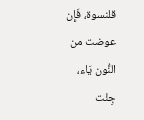قلنسوة، فَإِن عوضت من النُّون يَاء، جِئْت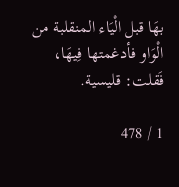بهَا قبل الْيَاء المنقلبة من الْوَاو فأدغمتها فِيهَا، فَقلت: قليسية.

1 / 478